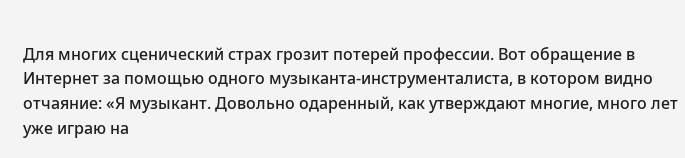Для многих сценический страх грозит потерей профессии. Вот обращение в Интернет за помощью одного музыканта-инструменталиста, в котором видно отчаяние: «Я музыкант. Довольно одаренный, как утверждают многие, много лет уже играю на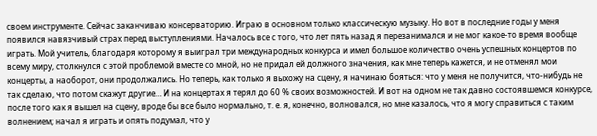своем инструменте. Сейчас заканчиваю консерваторию. Играю в основном только классическую музыку. Но вот в последние годы у меня появился навязчивый страх перед выступлениями. Началось все с того, что лет пять назад я перезанимался и не мог какое-то время вообще играть. Мой учитель, благодаря которому я выиграл три международных конкурса и имел большое количество очень успешных концертов по всему миру, столкнулся с этой проблемой вместе со мной, но не придал ей должного значения, как мне теперь кажется, и не отменял мои концерты, а наоборот, они продолжались. Но теперь, как только я выхожу на сцену, я начинаю бояться: что у меня не получится, что-нибудь не так сделаю, что потом скажут другие… И на концертах я терял до 60 % своих возможностей. И вот на одном не так давно состоявшемся конкурсе, после того как я вышел на сцену, вроде бы все было нормально, т. е. я, конечно, волновался, но мне казалось, что я могу справиться с таким волнением; начал я играть и опять подумал, что у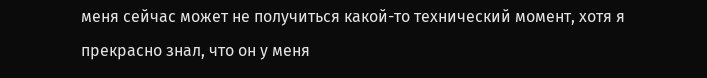меня сейчас может не получиться какой-то технический момент, хотя я прекрасно знал, что он у меня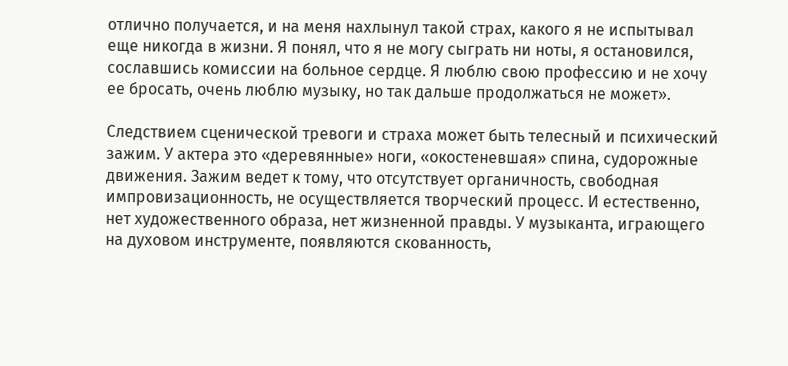отлично получается, и на меня нахлынул такой страх, какого я не испытывал еще никогда в жизни. Я понял, что я не могу сыграть ни ноты, я остановился, сославшись комиссии на больное сердце. Я люблю свою профессию и не хочу ее бросать, очень люблю музыку, но так дальше продолжаться не может».

Следствием сценической тревоги и страха может быть телесный и психический зажим. У актера это «деревянные» ноги, «окостеневшая» спина, судорожные движения. Зажим ведет к тому, что отсутствует органичность, свободная импровизационность, не осуществляется творческий процесс. И естественно, нет художественного образа, нет жизненной правды. У музыканта, играющего на духовом инструменте, появляются скованность,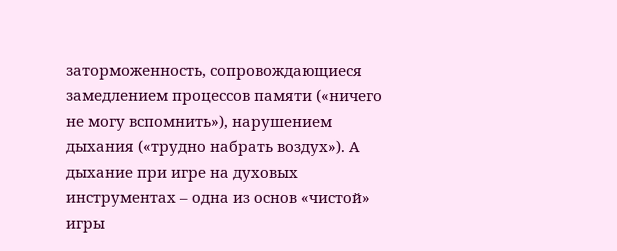заторможенность, сопровождающиеся замедлением процессов памяти («ничего не могу вспомнить»), нарушением дыхания («трудно набрать воздух»). А дыхание при игре на духовых инструментах – одна из основ «чистой» игры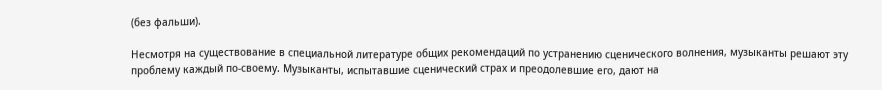(без фальши).

Несмотря на существование в специальной литературе общих рекомендаций по устранению сценического волнения, музыканты решают эту проблему каждый по-своему. Музыканты, испытавшие сценический страх и преодолевшие его, дают на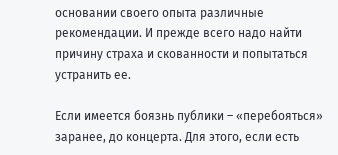основании своего опыта различные рекомендации. И прежде всего надо найти причину страха и скованности и попытаться устранить ее.

Если имеется боязнь публики – «перебояться» заранее, до концерта. Для этого, если есть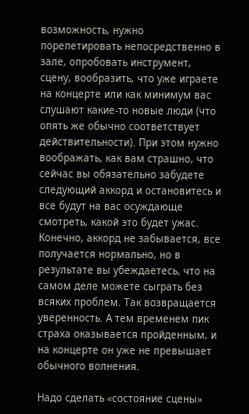возможность, нужно порепетировать непосредственно в зале, опробовать инструмент, сцену, вообразить, что уже играете на концерте или как минимум вас слушают какие-то новые люди (что опять же обычно соответствует действительности). При этом нужно воображать, как вам страшно, что сейчас вы обязательно забудете следующий аккорд и остановитесь и все будут на вас осуждающе смотреть, какой это будет ужас. Конечно, аккорд не забывается, все получается нормально, но в результате вы убеждаетесь, что на самом деле можете сыграть без всяких проблем. Так возвращается уверенность. А тем временем пик страха оказывается пройденным, и на концерте он уже не превышает обычного волнения.

Надо сделать «состояние сцены»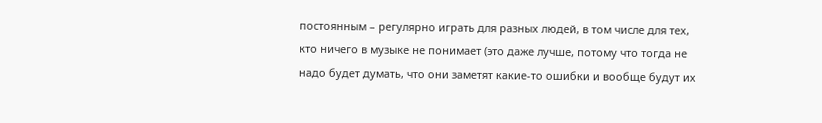постоянным – регулярно играть для разных людей, в том числе для тех, кто ничего в музыке не понимает (это даже лучше, потому что тогда не надо будет думать, что они заметят какие-то ошибки и вообще будут их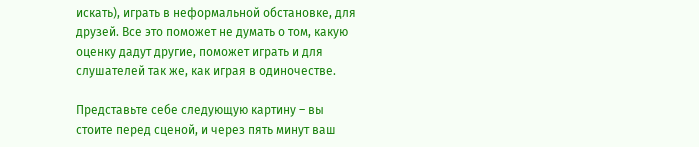искать), играть в неформальной обстановке, для друзей. Все это поможет не думать о том, какую оценку дадут другие, поможет играть и для слушателей так же, как играя в одиночестве.

Представьте себе следующую картину – вы стоите перед сценой, и через пять минут ваш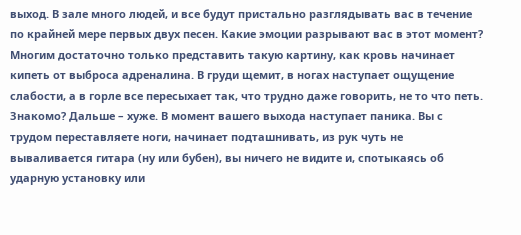выход. В зале много людей, и все будут пристально разглядывать вас в течение по крайней мере первых двух песен. Какие эмоции разрывают вас в этот момент? Многим достаточно только представить такую картину, как кровь начинает кипеть от выброса адреналина. В груди щемит, в ногах наступает ощущение слабости, а в горле все пересыхает так, что трудно даже говорить, не то что петь. Знакомо? Дальше – хуже. В момент вашего выхода наступает паника. Вы с трудом переставляете ноги, начинает подташнивать, из рук чуть не вываливается гитара (ну или бубен), вы ничего не видите и, спотыкаясь об ударную установку или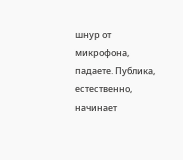шнур от микрофона, падаете. Публика, естественно, начинает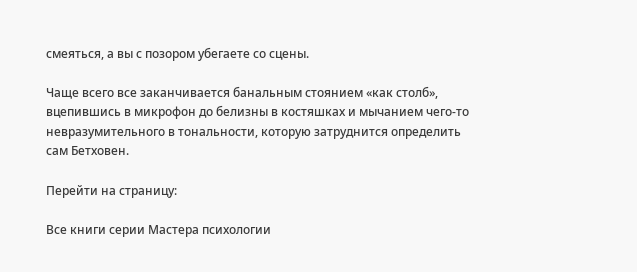смеяться, а вы с позором убегаете со сцены.

Чаще всего все заканчивается банальным стоянием «как столб», вцепившись в микрофон до белизны в костяшках и мычанием чего-то невразумительного в тональности, которую затруднится определить сам Бетховен.

Перейти на страницу:

Все книги серии Мастера психологии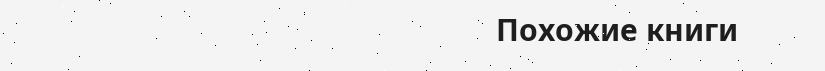Похожие книги